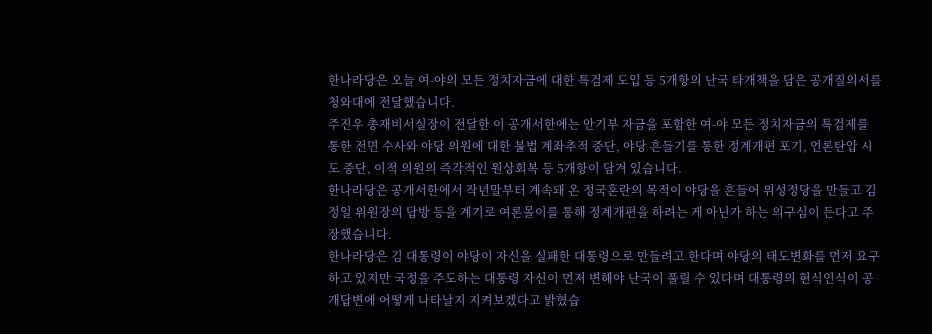한나라당은 오늘 여-야의 모든 정치자금에 대한 특검제 도입 등 5개항의 난국 타개책을 담은 공개질의서를 청와대에 전달했습니다.
주진우 총재비서실장이 전달한 이 공개서한에는 안기부 자금을 포함한 여-야 모든 정치자금의 특검제를 통한 전면 수사와 야당 의원에 대한 불법 계좌추적 중단, 야당 흔들기를 통한 정계개편 포기, 언론탄압 시도 중단, 이적 의원의 즉각적인 원상회복 등 5개항이 담겨 있습니다.
한나라당은 공개서한에서 작년말부터 계속돼 온 정국혼란의 목적이 야당을 흔들어 위성정당을 만들고 김정일 위원장의 답방 등을 계기로 여론몰이를 통해 정계개편을 하려는 게 아닌가 하는 의구심이 든다고 주장했습니다.
한나라당은 김 대통령이 야당이 자신을 실패한 대통령으로 만들려고 한다며 야당의 태도변화를 먼저 요구하고 있지만 국정을 주도하는 대통령 자신이 먼저 변해야 난국이 풀릴 수 있다며 대통령의 현식인식이 공개답변에 어떻게 나타날지 지켜보겠다고 밝혔습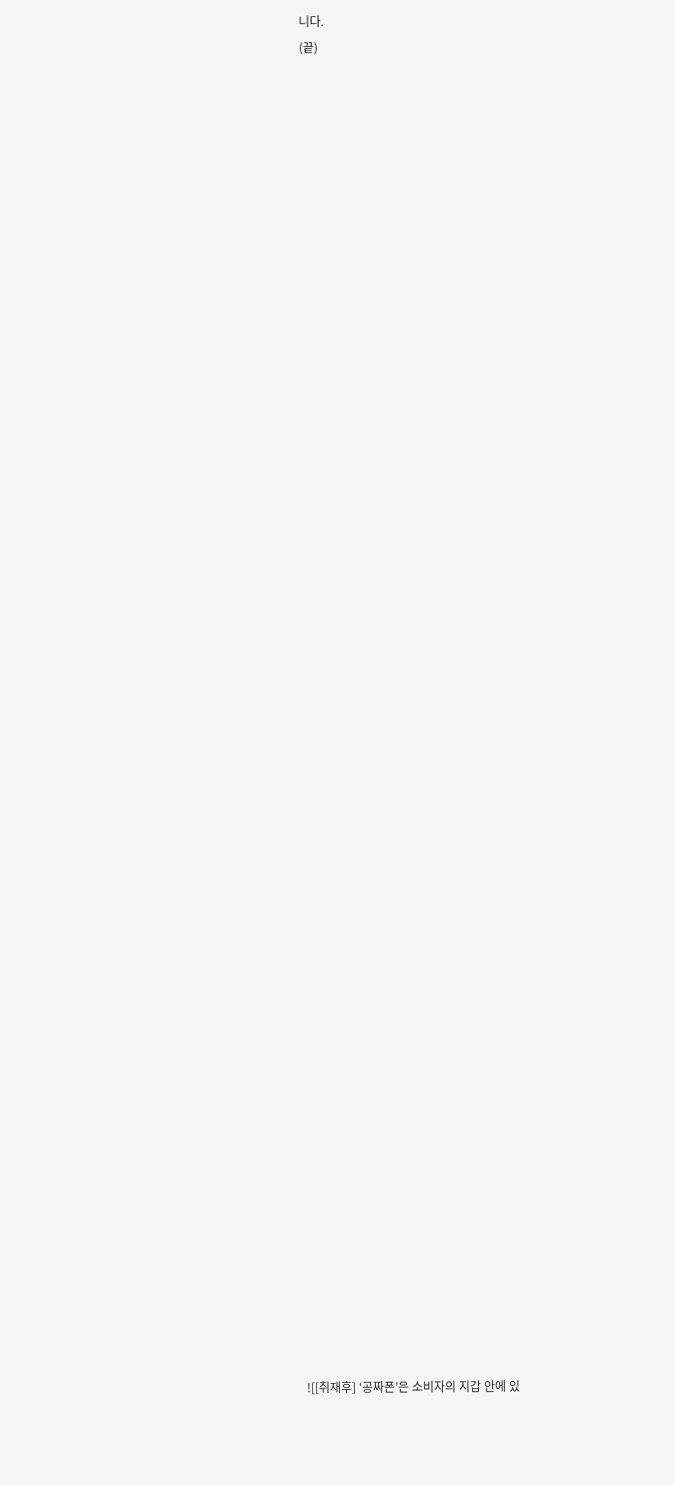니다.
(끝)

















































![[취재후] ‘공짜폰’은 소비자의 지갑 안에 있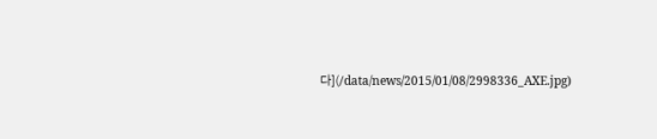다](/data/news/2015/01/08/2998336_AXE.jpg)